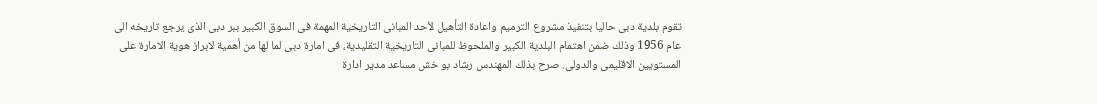تقوم بلدية دبى حاليا بتنفيذ مشروع الترميم واعادة التأهيل لأحد المبانى التاريخية المهمة فى السوق الكبير ببر دبى الذى يرجع تاريخه الى عام 1956 وذلك ضمن اهتمام البلدية الكبير والملحوظ للمبانى التاريخية التقليدية، فى امارة دبى لما لها من أهمية لابراز هوية الامارة على المستويين الاقليمى والدولى. صرح بذلك المهندس رشاد بو خش مساعد مدير ادارة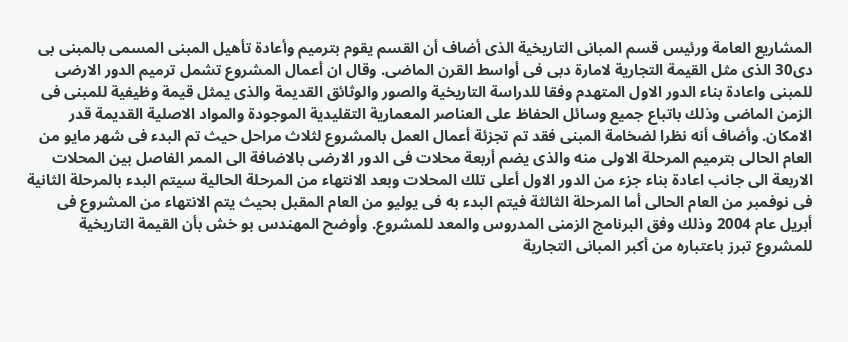المشاريع العامة ورئيس قسم المبانى التاريخية الذى أضاف أن القسم يقوم بترميم وأعادة تأهيل المبنى المسمى بالمبنى بى دى30 الذى مثل القيمة التجارية لامارة دبى فى أواسط القرن الماضى. وقال ان أعمال المشروع تشمل ترميم الدور الارضى للمبنى واعادة بناء الدور الاول المتهدم وفقا للدراسة التاريخية والصور والوثائق القديمة والذى يمثل قيمة وظيفية للمبنى فى الزمن الماضى وذلك باتباع جميع وسائل الحفاظ على العناصر المعمارية التقليدية الموجودة والمواد الاصلية القديمة قدر الامكان. وأضاف أنه نظرا لضخامة المبنى فقد تم تجزئة أعمال العمل بالمشروع لثلاث مراحل حيث تم البدء فى شهر مايو من العام الحالى بترميم المرحلة الاولى منه والذى يضم أربعة محلات فى الدور الارضى بالاضافة الى الممر الفاصل بين المحلات الاربعة الى جانب اعادة بناء جزء من الدور الاول أعلى تلك المحلات وبعد الانتهاء من المرحلة الحالية سيتم البدء بالمرحلة الثانية فى نوفمبر من العام الحالى أما المرحلة الثالثة فيتم البدء به فى يوليو من العام المقبل بحيث يتم الانتهاء من المشروع فى أبريل عام 2004 وذلك وفق البرنامج الزمنى المدروس والمعد للمشروع. وأوضح المهندس بو خش بأن القيمة التاريخية للمشروع تبرز باعتباره من أكبر المبانى التجارية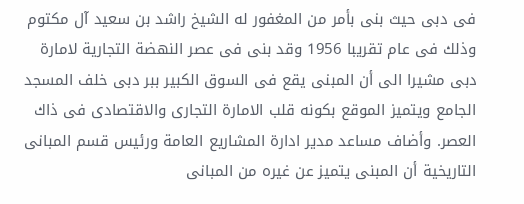فى دبى حيث بنى بأمر من المغفور له الشيخ راشد بن سعيد آل مكتوم وذلك فى عام تقريبا 1956 وقد بنى فى عصر النهضة التجارية لامارة دبى مشيرا الى أن المبنى يقع فى السوق الكبير ببر دبى خلف المسجد الجامع ويتميز الموقع بكونه قلب الامارة التجارى والاقتصادى فى ذاك العصر. وأضاف مساعد مدير ادارة المشاريع العامة ورئيس قسم المبانى التاريخية أن المبنى يتميز عن غيره من المبانى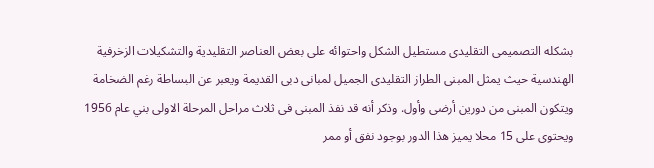بشكله التصميمى التقليدى مستطيل الشكل واحتوائه على بعض العناصر التقليدية والتشكيلات الزخرفية الهندسية حيث يمثل المبنى الطراز التقليدى الجميل لمبانى دبى القديمة ويعبر عن البساطة رغم الضخامة ويتكون المبنى من دورين أرضى وأول. وذكر أنه قد نفذ المبنى فى ثلاث مراحل المرحلة الاولى بني عام 1956 ويحتوى على 15 محلا يميز هذا الدور بوجود نفق أو ممر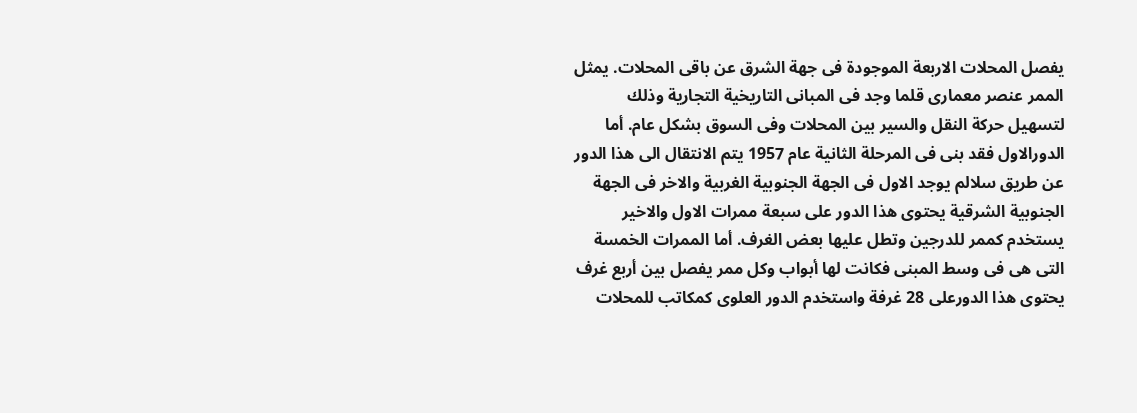يفصل المحلات الاربعة الموجودة فى جهة الشرق عن باقى المحلات. يمثل الممر عنصر معمارى قلما وجد فى المبانى التاريخية التجارية وذلك لتسهيل حركة النقل والسير بين المحلات وفى السوق بشكل عام. أما الدورالاول فقد بنى فى المرحلة الثانية عام 1957 يتم الانتقال الى هذا الدور عن طريق سلالم يوجد الاول فى الجهة الجنوبية الغربية والاخر فى الجهة الجنوبية الشرقية يحتوى هذا الدور على سبعة ممرات الاول والاخير يستخدم كممر للدرجين وتطل عليها بعض الغرف. أما الممرات الخمسة التى هى فى وسط المبنى فكانت لها أبواب وكل ممر يفصل بين أربع غرف يحتوى هذا الدورعلى 28 غرفة واستخدم الدور العلوى كمكاتب للمحلات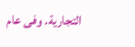التجارية. وفى عام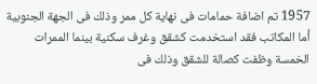1957 تم اضافة حمامات فى نهاية كل ممر وذلك فى الجهة الجنوبية أما المكاتب فقد استخدمت كشقق وغرف سكنية بينما الممرات الخمسة وظفت كصالة للشقق وذلك فى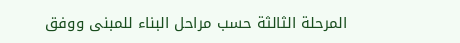المرحلة الثالثة حسب مراحل البناء للمبنى ووفق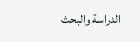الدراسة والبحث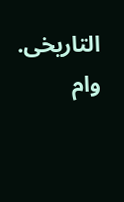التاريخى. وام